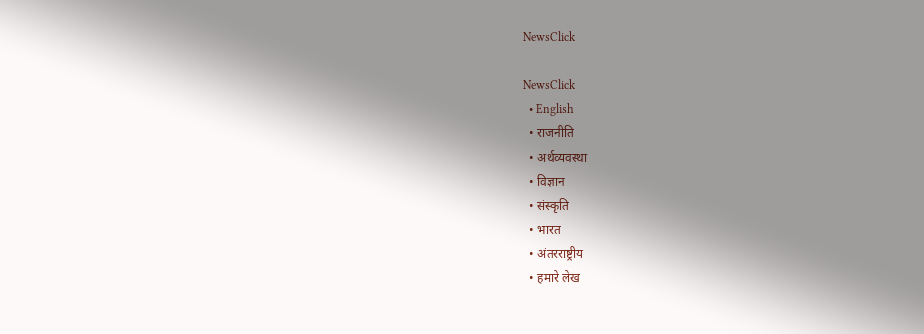NewsClick

NewsClick
  • English
  • राजनीति
  • अर्थव्यवस्था
  • विज्ञान
  • संस्कृति
  • भारत
  • अंतरराष्ट्रीय
  • हमारे लेख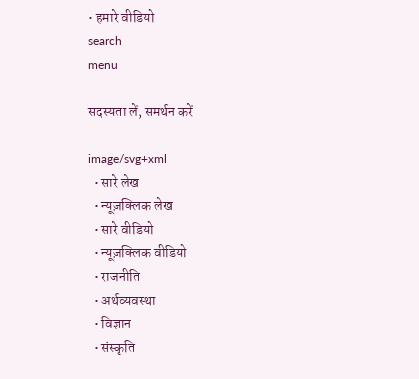• हमारे वीडियो
search
menu

सदस्यता लें, समर्थन करें

image/svg+xml
  • सारे लेख
  • न्यूज़क्लिक लेख
  • सारे वीडियो
  • न्यूज़क्लिक वीडियो
  • राजनीति
  • अर्थव्यवस्था
  • विज्ञान
  • संस्कृति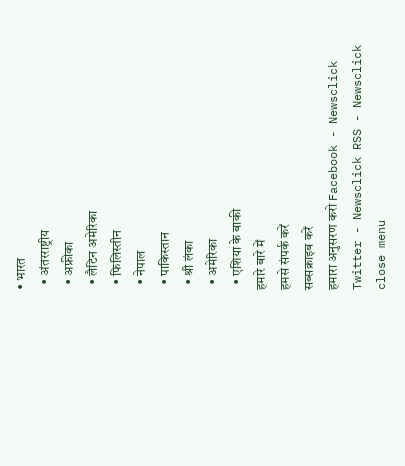• भारत
  • अंतरराष्ट्रीय
  • अफ्रीका
  • लैटिन अमेरिका
  • फिलिस्तीन
  • नेपाल
  • पाकिस्तान
  • श्री लंका
  • अमेरिका
  • एशिया के बाकी
हमारे बारे में
हमसे संपर्क करें
सब्सक्राइब करें
हमारा अनुसरण करो Facebook - Newsclick Twitter - Newsclick RSS - Newsclick
close menu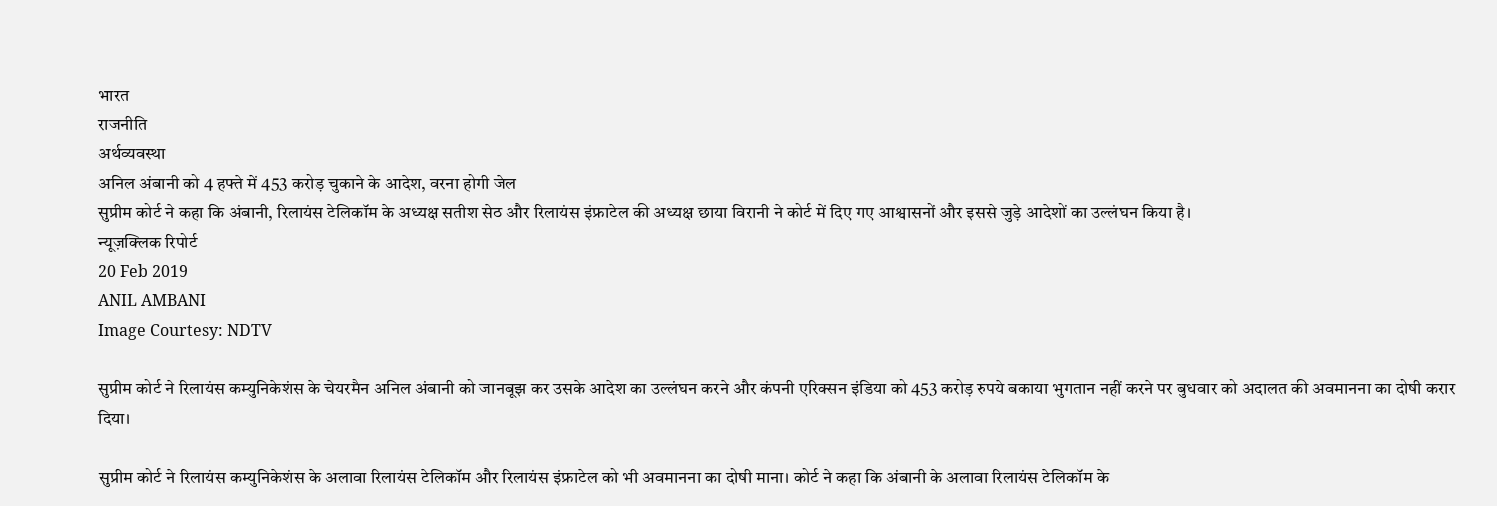भारत
राजनीति
अर्थव्यवस्था
अनिल अंबानी को 4 हफ्ते में 453 करोड़ चुकाने के आदेश, वरना होगी जेल
सुप्रीम कोर्ट ने कहा कि अंबानी, रिलायंस टेलिकॉम के अध्यक्ष सतीश सेठ और रिलायंस इंफ्राटेल की अध्यक्ष छाया विरानी ने कोर्ट में दिए गए आश्वासनों और इससे जुड़े आदेशों का उल्लंघन किया है।
न्यूज़क्लिक रिपोर्ट
20 Feb 2019
ANIL AMBANI
Image Courtesy: NDTV

सुप्रीम कोर्ट ने रिलायंस कम्‍युनिकेशंस के चेयरमैन अनिल अंबानी को जानबूझ कर उसके आदेश का उल्लंघन करने और कंपनी एरिक्सन इंडिया को 453 करोड़ रुपये बकाया भुगतान नहीं करने पर बुधवार को अदालत की अवमानना का दोषी करार दिया।

सुप्रीम कोर्ट ने रिलायंस कम्‍युनिकेशंस के अलावा रिलायंस टेलिकॉम और रिलायंस इंफ्राटेल को भी अवमानना का दोषी माना। कोर्ट ने कहा कि अंबानी के अलावा रिलायंस टेलिकॉम के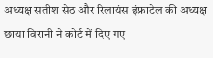अध्यक्ष सतीश सेठ और रिलायंस इंफ्राटेल की अध्यक्ष छाया विरानी ने कोर्ट में दिए गए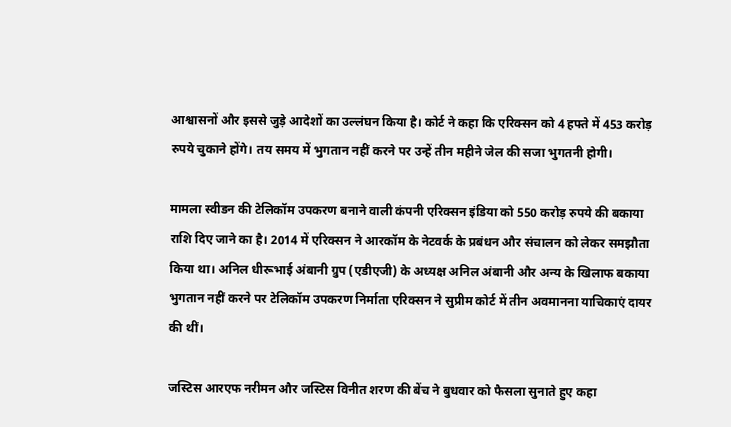आश्वासनों और इससे जुड़े आदेशों का उल्लंघन किया है। कोर्ट ने कहा कि एरिक्सन को 4 हफ्ते में 453 करोड़ रुपये चुकाने होंगे। तय समय में भुगतान नहीं करने पर उन्हें तीन महीने जेल की सजा भुगतनी होगी।

मामला स्वीडन की टेलिकॉम उपकरण बनाने वाली कंपनी एरिक्सन इंडिया को 550 करोड़ रुपये की बकाया राशि दिए जाने का है। 2014 में एरिक्सन ने आरकॉम के नेटवर्क के प्रबंधन और संचालन को लेकर समझौता किया था। अनिल धीरूभाई अंबानी ग्रुप (एडीएजी) के अध्यक्ष अनिल अंबानी और अन्य के खिलाफ बकाया भुगतान नहीं करने पर टेलिकॉम उपकरण निर्माता एरिक्सन ने सुप्रीम कोर्ट में तीन अवमानना याचिकाएं दायर की थीं।

जस्टिस आरएफ नरीमन और जस्टिस विनीत शरण की बेंच ने बुधवार को फैसला सुनाते हुए कहा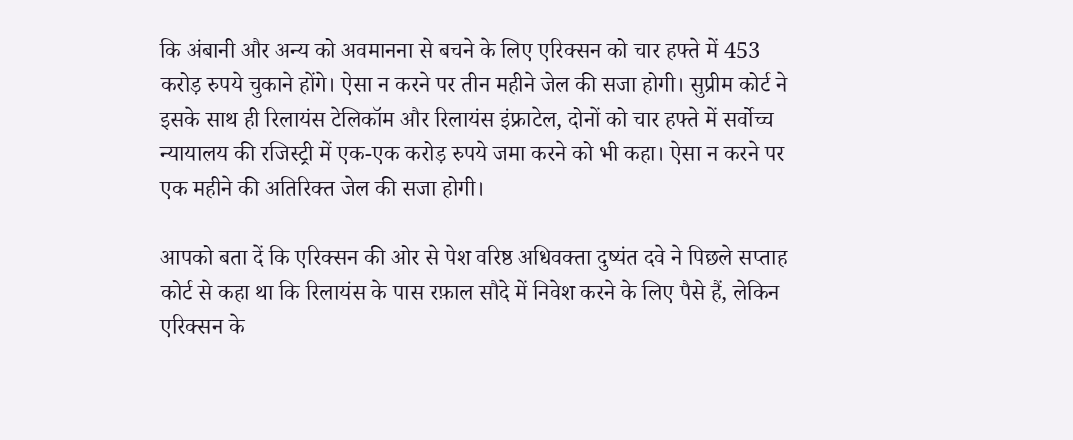कि अंबानी और अन्य को अवमानना से बचने के लिए एरिक्सन को चार हफ्ते में 453 करोड़ रुपये चुकाने होंगे। ऐसा न करने पर तीन महीने जेल की सजा होगी। सुप्रीम कोर्ट ने इसके साथ ही रिलायंस टेलिकॉम और रिलायंस इंफ्राटेल, दोनों को चार हफ्ते में सर्वोच्च न्यायालय की रजिस्ट्री में एक-एक करोड़ रुपये जमा करने को भी कहा। ऐसा न करने पर एक महीने की अतिरिक्त जेल की सजा होगी।

आपको बता दें कि एरिक्सन की ओर से पेश वरिष्ठ अधिवक्ता दुष्यंत दवे ने पिछले सप्ताह कोर्ट से कहा था कि रिलायंस के पास रफ़ाल सौदे में निवेश करने के लिए पैसे हैं, लेकिन एरिक्सन के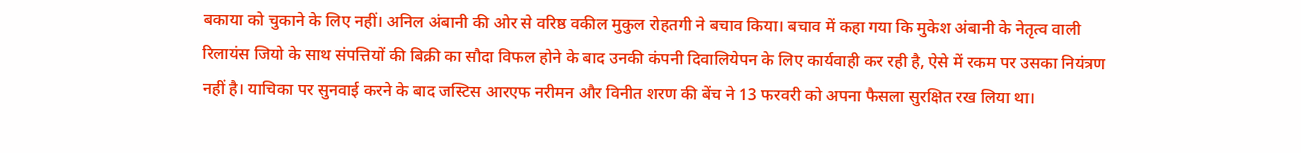बकाया को चुकाने के लिए नहीं। अनिल अंबानी की ओर से वरिष्ठ वकील मुकुल रोहतगी ने बचाव किया। बचाव में कहा गया कि मुकेश अंबानी के नेतृत्व वाली रिलायंस जियो के साथ संपत्तियों की बिक्री का सौदा विफल होने के बाद उनकी कंपनी दिवालियेपन के लिए कार्यवाही कर रही है, ऐसे में रकम पर उसका नियंत्रण नहीं है। याचिका पर सुनवाई करने के बाद जस्टिस आरएफ नरीमन और विनीत शरण की बेंच ने 13 फरवरी को अपना फैसला सुरक्षित रख लिया था।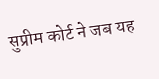सुप्रीम कोर्ट ने जब यह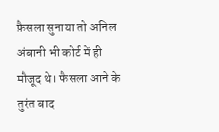फ़ैसला सुनाया तो अनिल अंबानी भी कोर्ट में ही मौजूद थे। फैसला आने के तुरंत बाद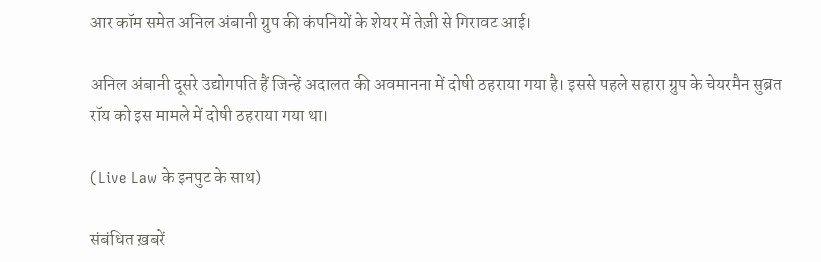आर कॉम समेत अनिल अंबानी ग्रुप की कंपनियों के शेयर में तेज़ी से गिरावट आई।

अनिल अंबानी दूसरे उद्योगपति हैं जिन्हें अदालत की अवमानना में दोषी ठहराया गया है। इससे पहले सहारा ग्रुप के चेयरमैन सुब्रत रॉय को इस मामले में दोषी ठहराया गया था।

(Live Law के इनपुट के साथ)

संबंधित ख़बरें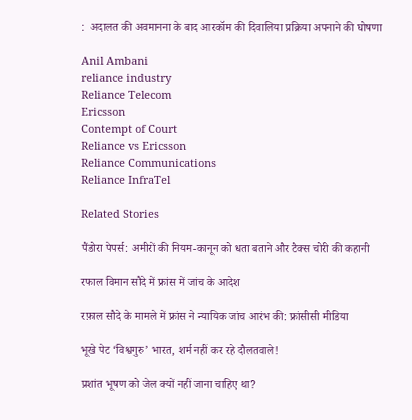:  अदालत की अवमानना के बाद आरकॉम की दिवालिया प्रक्रिया अपनाने की घोषणा

Anil Ambani
reliance industry
Reliance Telecom
Ericsson
Contempt of Court
Reliance vs Ericsson
Reliance Communications
Reliance InfraTel

Related Stories

पैंडोरा पेपर्स: अमीरों की नियम-कानून को धता बताने और टैक्स चोरी की कहानी

रफाल विमान सौदे में फ्रांस में जांच के आदेश

रफ़ाल सौदे के मामले में फ्रांस ने न्यायिक जांच आरंभ की: फ्रांसीसी मीडिया

भूखे पेट ‘विश्वगुरु’ भारत, शर्म नहीं कर रहे दौलतवाले!

प्रशांत भूषण को जेल क्यों नहीं जाना चाहिए था?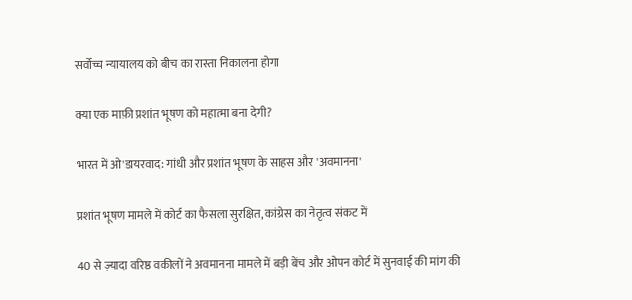सर्वोच्च न्यायालय को बीच का रास्ता निकालना होगा

क्या एक माफ़ी प्रशांत भूषण को महात्मा बना देगी?

भारत में ओ'डायरवाद: गांधी और प्रशांत भूषण के साहस और 'अवमानना'

प्रशांत भूषण मामले में कोर्ट का फैसला सुरक्षित, कांग्रेस का नेतृत्व संकट में

40 से ज़्यादा वरिष्ठ वकीलों ने अवमानना मामले में बड़ी बेंच और ओपन कोर्ट में सुनवाई की मांग की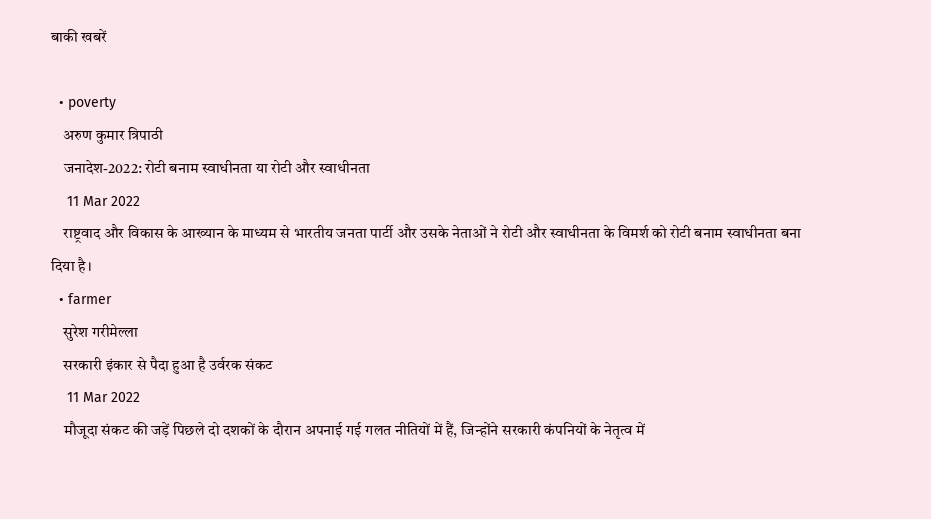बाकी खबरें

  • poverty
    अरुण कुमार त्रिपाठी
    जनादेश-2022: रोटी बनाम स्वाधीनता या रोटी और स्वाधीनता
    11 Mar 2022
    राष्ट्रवाद और विकास के आख्यान के माध्यम से भारतीय जनता पार्टी और उसके नेताओं ने रोटी और स्वाधीनता के विमर्श को रोटी बनाम स्वाधीनता बना दिया है।
  • farmer
    सुरेश गरीमेल्ला
    सरकारी इंकार से पैदा हुआ है उर्वरक संकट
    11 Mar 2022
    मौजूदा संकट की जड़ें पिछले दो दशकों के दौरान अपनाई गई गलत नीतियों में हैं, जिन्होंने सरकारी कंपनियों के नेतृत्व में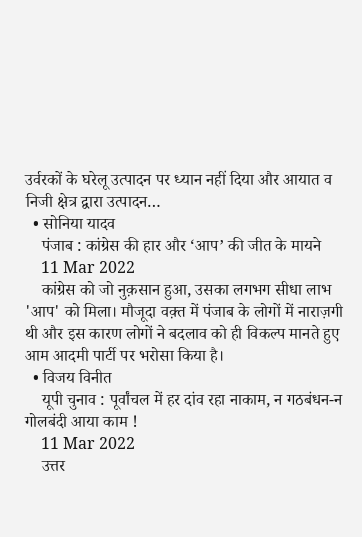उर्वरकों के घरेलू उत्पादन पर ध्यान नहीं दिया और आयात व निजी क्षेत्र द्वारा उत्पादन…
  • सोनिया यादव
    पंजाब : कांग्रेस की हार और ‘आप’ की जीत के मायने
    11 Mar 2022
    कांग्रेस को जो नुक़सान हुआ, उसका लगभग सीधा लाभ 'आप' को मिला। मौजूदा वक़्त में पंजाब के लोगों में नाराज़गी थी और इस कारण लोगों ने बदलाव को ही विकल्प मानते हुए आम आदमी पार्टी पर भरोसा किया है।
  • विजय विनीत
    यूपी चुनाव : पूर्वांचल में हर दांव रहा नाकाम, न गठबंधन-न गोलबंदी आया काम !
    11 Mar 2022
    उत्तर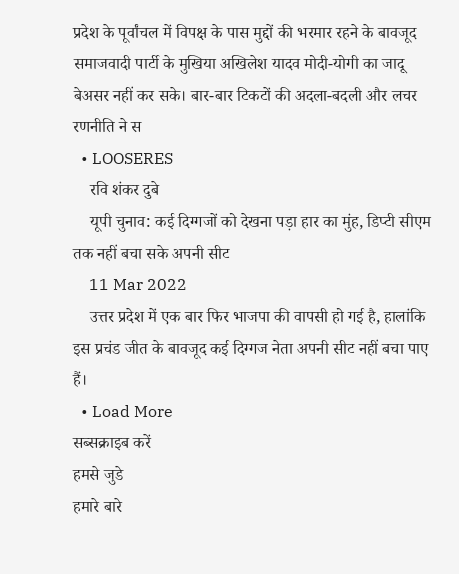प्रदेश के पूर्वांचल में विपक्ष के पास मुद्दों की भरमार रहने के बावजूद समाजवादी पार्टी के मुखिया अखिलेश यादव मोदी-योगी का जादू बेअसर नहीं कर सके। बार-बार टिकटों की अदला-बदली और लचर रणनीति ने स
  • LOOSERES
    रवि शंकर दुबे
    यूपी चुनाव: कई दिग्गजों को देखना पड़ा हार का मुंह, डिप्टी सीएम तक नहीं बचा सके अपनी सीट
    11 Mar 2022
    उत्तर प्रदेश में एक बार फिर भाजपा की वापसी हो गई है, हालांकि इस प्रचंड जीत के बावजूद कई दिग्गज नेता अपनी सीट नहीं बचा पाए हैं।
  • Load More
सब्सक्राइब करें
हमसे जुडे
हमारे बारे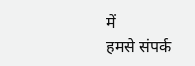में
हमसे संपर्क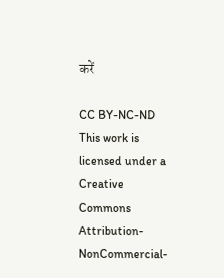करें

CC BY-NC-ND This work is licensed under a Creative Commons Attribution-NonCommercial-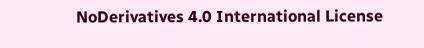NoDerivatives 4.0 International License